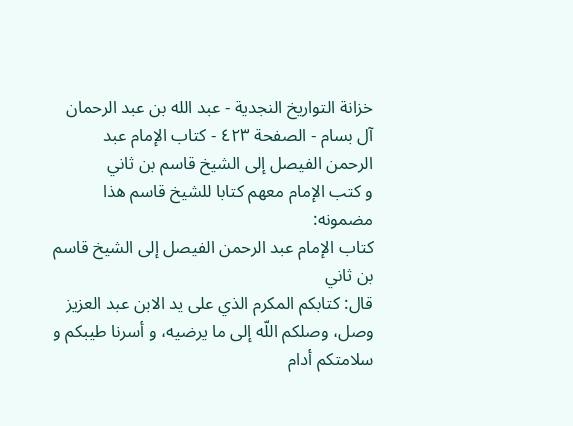خزانة التواريخ النجدية - عبد الله بن عبد الرحمان آل بسام - الصفحة ٤٢٣ - كتاب الإمام عبد الرحمن الفيصل إلى الشيخ قاسم بن ثاني
و كتب الإمام معهم كتابا للشيخ قاسم هذا مضمونه:
كتاب الإمام عبد الرحمن الفيصل إلى الشيخ قاسم بن ثاني
قال: كتابكم المكرم الذي على يد الابن عبد العزيز وصل، وصلكم اللّه إلى ما يرضيه، و أسرنا طيبكم و سلامتكم أدام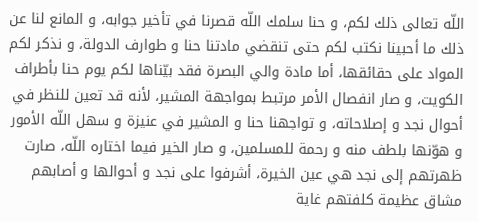اللّه تعالى ذلك لكم، و حنا سلمك اللّه قصرنا في تأخير جوابه، و المانع لنا عن ذلك ما أحبينا نكتب لكم حتى تنقضي مادتنا حنا و طوارف الدولة، و نذكر لكم المواد على حقائقها، أما مادة والي البصرة فقد بيّناها لكم يوم حنا بأطراف الكويت، و صار انفصال الأمر مرتبط بمواجهة المشير، لأنه قد تعين للنظر في أحوال نجد و إصلاحاته، و تواجهنا حنا و المشير في عنيزة و سهل اللّه الأمور و هوّنها بلطف منه و رحمة للمسلمين، و صار الخير فيما اختاره اللّه، صارت ظهرتهم إلى نجد هي عين الخيرة، أشرفوا على نجد و أحوالها و أصابهم مشاق عظيمة كلفتهم غاية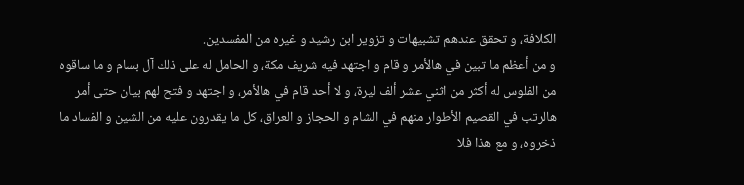الكلافة، و تحقق عندهم تشبيهات و تزوير ابن رشيد و غيره من المفسدين.
و من أعظم ما تبين في هالأمر و قام و اجتهد فيه شريف مكة، و الحامل له على ذلك آل بسام و ما ساقوه من الفلوس له أكثر من اثني عشر ألف ليرة، و لا أحد قام في هالأمر، و اجتهد و فتح لهم بيان حتى أمر هالرتب في القصيم الأطوار منهم في الشام و الحجاز و العراق، كل ما يقدرون عليه من الشين و الفساد ما ذخروه، و مع هذا فلا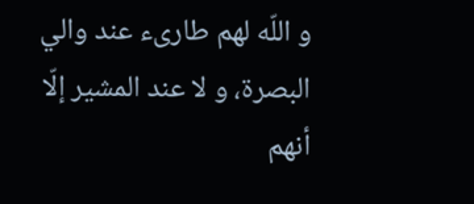و اللّه لهم طارىء عند والي البصرة، و لا عند المشير إلّا أنهم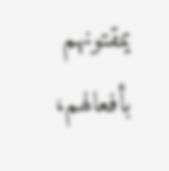يمقتونهم بأفعالهم،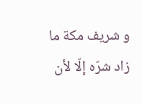و شريف مكة ما زاد شرّه إلّا لأن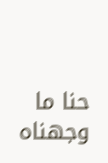حنا ما وجهناه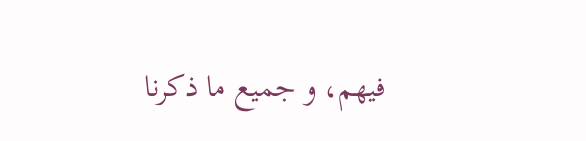فيهم، و جميع ما ذكرنا